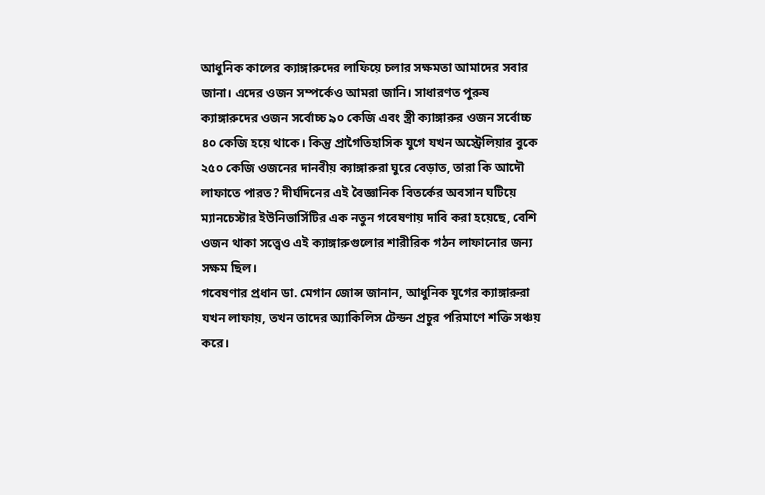আধুনিক কালের ক্যাঙ্গারুদের লাফিয়ে চলার সক্ষমতা আমাদের সবার জানা। এদের ওজন সম্পর্কেও আমরা জানি। সাধারণত পুরুষ ক্যাঙ্গারুদের ওজন সর্বোচ্চ ৯০ কেজি এবং স্ত্রী ক্যাঙ্গারুর ওজন সর্বোচ্চ ৪০ কেজি হয়ে থাকে। কিন্তু প্রাগৈতিহাসিক যুগে যখন অস্ট্রেলিয়ার বুকে ২৫০ কেজি ওজনের দানবীয় ক্যাঙ্গারুরা ঘুরে বেড়াত, তারা কি আদৌ লাফাতে পারত? দীর্ঘদিনের এই বৈজ্ঞানিক বিতর্কের অবসান ঘটিয়ে ম্যানচেস্টার ইউনিভার্সিটির এক নতুন গবেষণায় দাবি করা হয়েছে, বেশি ওজন থাকা সত্ত্বেও এই ক্যাঙ্গারুগুলোর শারীরিক গঠন লাফানোর জন্য সক্ষম ছিল।
গবেষণার প্রধান ডা. মেগান জোন্স জানান, আধুনিক যুগের ক্যাঙ্গারুরা যখন লাফায়, তখন তাদের অ্যাকিলিস টেন্ডন প্রচুর পরিমাণে শক্তি সঞ্চয় করে।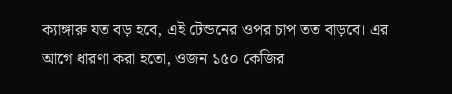ক্যাঙ্গারু যত বড় হবে, এই টেন্ডনের ওপর চাপ তত বাড়বে। এর আগে ধারণা করা হতো, ওজন ১৫০ কেজির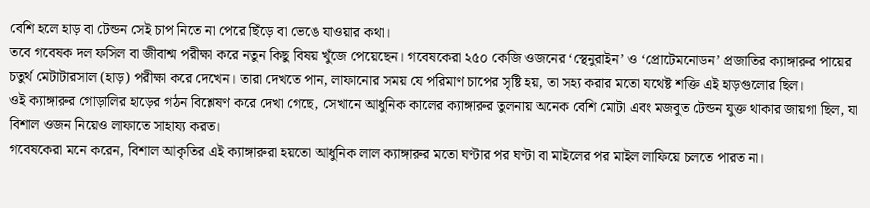বেশি হলে হাড় বা টেন্ডন সেই চাপ নিতে না পেরে ছিঁড়ে বা ভেঙে যাওয়ার কথা।
তবে গবেষক দল ফসিল বা জীবাশ্ম পরীক্ষা করে নতুন কিছু বিষয় খুঁজে পেয়েছেন। গবেষকেরা ২৫০ কেজি ওজনের ‘স্থেনুরাইন’ ও ‘প্রোটেমনোডন’ প্রজাতির ক্যাঙ্গারুর পায়ের চতুর্থ মেটাটারসাল (হাড়) পরীক্ষা করে দেখেন। তারা দেখতে পান, লাফানোর সময় যে পরিমাণ চাপের সৃষ্টি হয়, তা সহ্য করার মতো যথেষ্ট শক্তি এই হাড়গুলোর ছিল।
ওই ক্যাঙ্গারুর গোড়ালির হাড়ের গঠন বিশ্লেষণ করে দেখা গেছে, সেখানে আধুনিক কালের ক্যাঙ্গারুর তুলনায় অনেক বেশি মোটা এবং মজবুত টেন্ডন যুক্ত থাকার জায়গা ছিল, যা বিশাল ওজন নিয়েও লাফাতে সাহায্য করত।
গবেষকেরা মনে করেন, বিশাল আকৃতির এই ক্যাঙ্গারুরা হয়তো আধুনিক লাল ক্যাঙ্গারুর মতো ঘণ্টার পর ঘণ্টা বা মাইলের পর মাইল লাফিয়ে চলতে পারত না।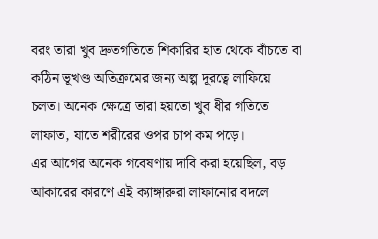বরং তারা খুব দ্রুতগতিতে শিকারির হাত থেকে বাঁচতে বা কঠিন ভূখণ্ড অতিক্রমের জন্য অল্প দূরত্বে লাফিয়ে চলত। অনেক ক্ষেত্রে তারা হয়তো খুব ধীর গতিতে লাফাত, যাতে শরীরের ওপর চাপ কম পড়ে।
এর আগের অনেক গবেষণায় দাবি করা হয়েছিল, বড় আকারের কারণে এই ক্যাঙ্গারুরা লাফানোর বদলে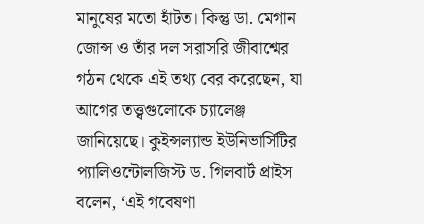মানুষের মতো হাঁটত। কিন্তু ডা. মেগান জোন্স ও তাঁর দল সরাসরি জীবাশ্মের গঠন থেকে এই তথ্য বের করেছেন, যা আগের তত্ত্বগুলোকে চ্যালেঞ্জ জানিয়েছে। কুইন্সল্যান্ড ইউনিভার্সিটির প্যালিওন্টোলজিস্ট ড. গিলবার্ট প্রাইস বলেন, ‘এই গবেষণা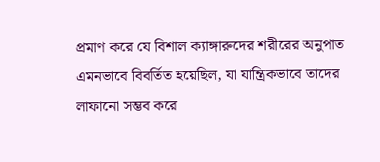প্রমাণ করে যে বিশাল ক্যাঙ্গারুদের শরীরের অনুপাত এমনভাবে বিবর্তিত হয়েছিল, যা যান্ত্রিকভাবে তাদের লাফানো সম্ভব করে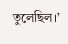তুলেছিল।’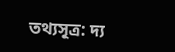তথ্যসূত্র: দ্য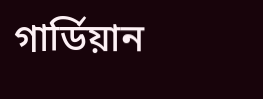গার্ডিয়ান